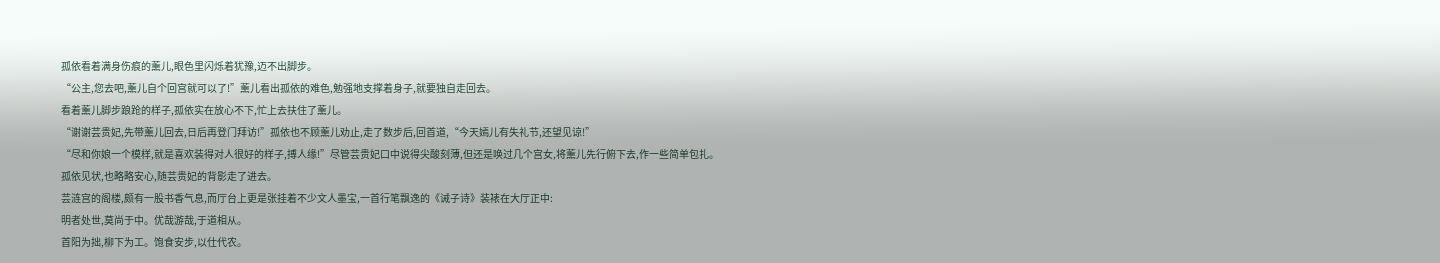孤依看着满身伤痕的薰儿,眼色里闪烁着犹豫,迈不出脚步。
“公主,您去吧,薰儿自个回宫就可以了!”薰儿看出孤依的难色,勉强地支撑着身子,就要独自走回去。
看着薰儿脚步踉跄的样子,孤依实在放心不下,忙上去扶住了薰儿。
“谢谢芸贵妃,先带薰儿回去,日后再登门拜访!”孤依也不顾薰儿劝止,走了数步后,回首道,“今天嫣儿有失礼节,还望见谅!”
“尽和你娘一个模样,就是喜欢装得对人很好的样子,搏人缘!”尽管芸贵妃口中说得尖酸刻薄,但还是唤过几个宫女,将薰儿先行俯下去,作一些简单包扎。
孤依见状,也略略安心,随芸贵妃的背影走了进去。
芸涟宫的阁楼,颇有一股书香气息,而厅台上更是张挂着不少文人墨宝,一首行笔飘逸的《诫子诗》装裱在大厅正中:
明者处世,莫尚于中。优哉游哉,于道相从。
首阳为拙,柳下为工。饱食安步,以仕代农。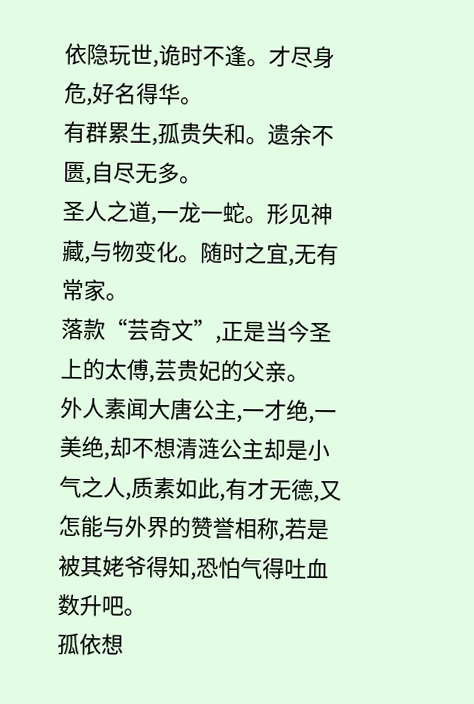依隐玩世,诡时不逢。才尽身危,好名得华。
有群累生,孤贵失和。遗余不匮,自尽无多。
圣人之道,一龙一蛇。形见神藏,与物变化。随时之宜,无有常家。
落款“芸奇文”,正是当今圣上的太傅,芸贵妃的父亲。
外人素闻大唐公主,一才绝,一美绝,却不想清涟公主却是小气之人,质素如此,有才无德,又怎能与外界的赞誉相称,若是被其姥爷得知,恐怕气得吐血数升吧。
孤依想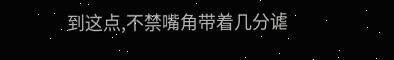到这点,不禁嘴角带着几分谑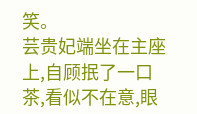笑。
芸贵妃端坐在主座上,自顾抿了一口茶,看似不在意,眼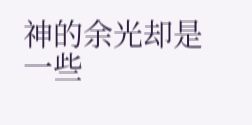神的余光却是一些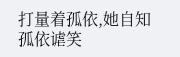打量着孤依,她自知孤依谑笑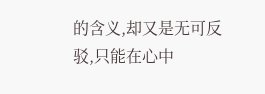的含义,却又是无可反驳,只能在心中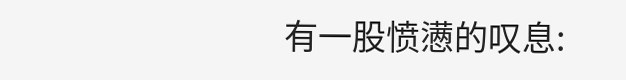有一股愤懑的叹息: